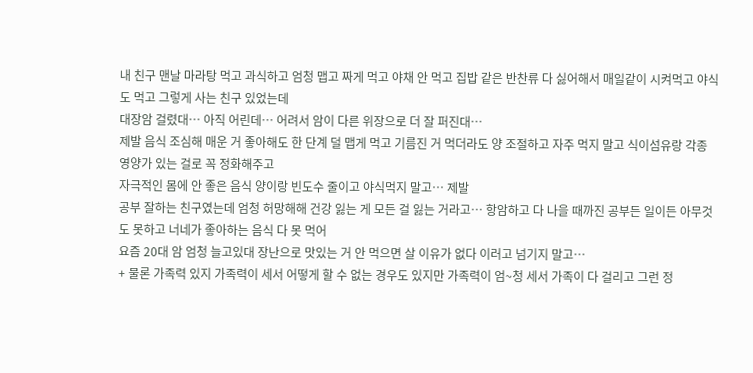내 친구 맨날 마라탕 먹고 과식하고 엄청 맵고 짜게 먹고 야채 안 먹고 집밥 같은 반찬류 다 싫어해서 매일같이 시켜먹고 야식도 먹고 그렇게 사는 친구 있었는데
대장암 걸렸대… 아직 어린데… 어려서 암이 다른 위장으로 더 잘 퍼진대…
제발 음식 조심해 매운 거 좋아해도 한 단계 덜 맵게 먹고 기름진 거 먹더라도 양 조절하고 자주 먹지 말고 식이섬유랑 각종 영양가 있는 걸로 꼭 정화해주고
자극적인 몸에 안 좋은 음식 양이랑 빈도수 줄이고 야식먹지 말고… 제발
공부 잘하는 친구였는데 엄청 허망해해 건강 잃는 게 모든 걸 잃는 거라고… 항암하고 다 나을 때까진 공부든 일이든 아무것도 못하고 너네가 좋아하는 음식 다 못 먹어
요즘 20대 암 엄청 늘고있대 장난으로 맛있는 거 안 먹으면 살 이유가 없다 이러고 넘기지 말고…
+ 물론 가족력 있지 가족력이 세서 어떻게 할 수 없는 경우도 있지만 가족력이 엄~청 세서 가족이 다 걸리고 그런 정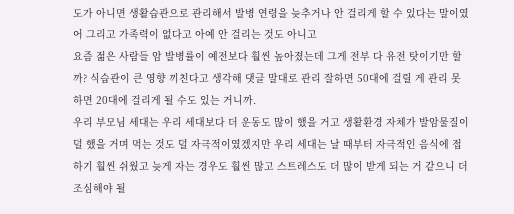도가 아니면 생활습관으로 관리해서 발병 연령을 늦추거나 안 걸리게 할 수 있다는 말이였어 그리고 가족력이 없다고 아예 안 걸리는 것도 아니고
요즘 젊은 사람들 암 발병률이 예전보다 훨씬 높아졌는데 그게 전부 다 유전 탓이기만 할까? 식습관이 큰 영향 끼친다고 생각해 댓글 말대로 관리 잘하면 50대에 걸릴 게 관리 못하면 20대에 걸리게 될 수도 있는 거니까.
우리 부모님 세대는 우리 세대보다 더 운동도 많이 했을 거고 생활환경 자체가 발암물질이 덜 했을 거며 먹는 것도 덜 자극적이였겠지만 우리 세대는 날 때부터 자극적인 음식에 접하기 훨씬 쉬웠고 늦게 자는 경우도 훨씬 많고 스트레스도 더 많이 받게 되는 거 같으니 더 조심해야 될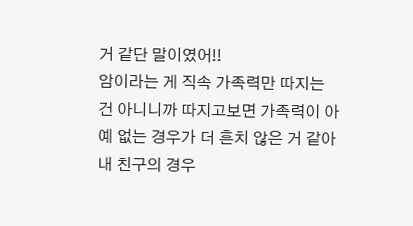거 같단 말이였어!!
암이라는 게 직속 가족력만 따지는 건 아니니까 따지고보면 가족력이 아예 없는 경우가 더 흔치 않은 거 같아 내 친구의 경우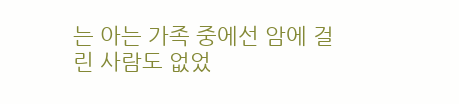는 아는 가족 중에선 암에 걸린 사람도 없었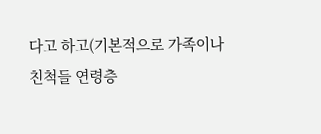다고 하고(기본적으로 가족이나 친척들 연령층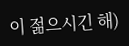이 젊으시긴 해)